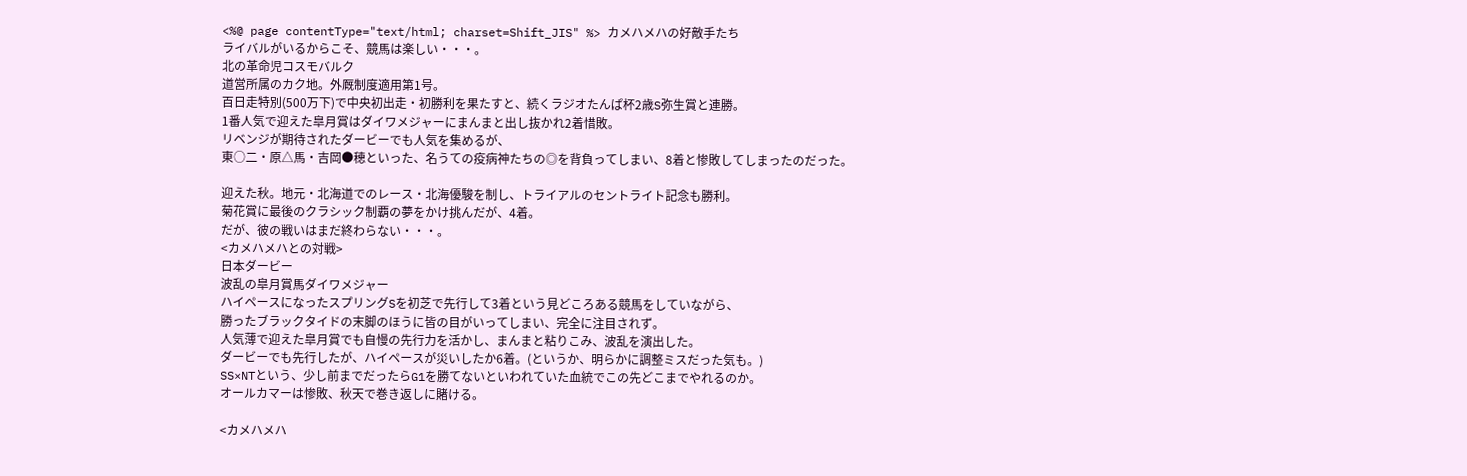<%@ page contentType="text/html; charset=Shift_JIS" %> カメハメハの好敵手たち
ライバルがいるからこそ、競馬は楽しい・・・。
北の革命児コスモバルク
道営所属のカク地。外厩制度適用第1号。
百日走特別(500万下)で中央初出走・初勝利を果たすと、続くラジオたんぱ杯2歳S弥生賞と連勝。
1番人気で迎えた皐月賞はダイワメジャーにまんまと出し抜かれ2着惜敗。
リベンジが期待されたダービーでも人気を集めるが、
東○二・原△馬・吉岡●穂といった、名うての疫病神たちの◎を背負ってしまい、8着と惨敗してしまったのだった。

迎えた秋。地元・北海道でのレース・北海優駿を制し、トライアルのセントライト記念も勝利。
菊花賞に最後のクラシック制覇の夢をかけ挑んだが、4着。
だが、彼の戦いはまだ終わらない・・・。
<カメハメハとの対戦>
日本ダービー
波乱の皐月賞馬ダイワメジャー
ハイペースになったスプリングSを初芝で先行して3着という見どころある競馬をしていながら、
勝ったブラックタイドの末脚のほうに皆の目がいってしまい、完全に注目されず。
人気薄で迎えた皐月賞でも自慢の先行力を活かし、まんまと粘りこみ、波乱を演出した。
ダービーでも先行したが、ハイペースが災いしたか6着。(というか、明らかに調整ミスだった気も。)
SS×NTという、少し前までだったらG1を勝てないといわれていた血統でこの先どこまでやれるのか。
オールカマーは惨敗、秋天で巻き返しに賭ける。

<カメハメハ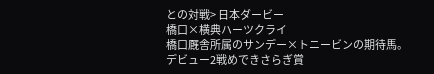との対戦> 日本ダービー
橋口×横典ハーツクライ
橋口厩舎所属のサンデー×トニービンの期待馬。
デビュー2戦めできさらぎ賞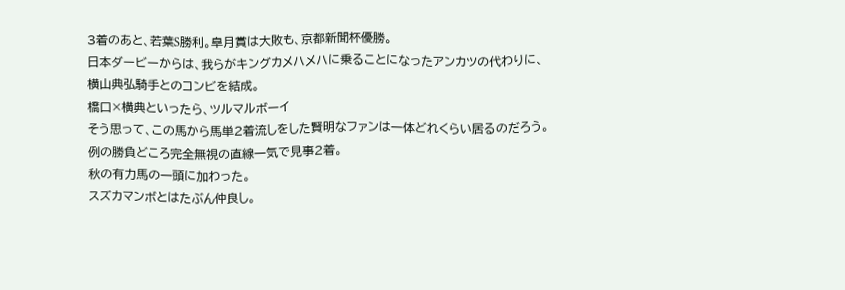3着のあと、若葉S勝利。皐月賞は大敗も、京都新聞杯優勝。
日本ダービーからは、我らがキングカメハメハに乗ることになったアンカツの代わりに、
横山典弘騎手とのコンビを結成。
橋口×横典といったら、ツルマルボーイ
そう思って、この馬から馬単2着流しをした賢明なファンは一体どれくらい居るのだろう。
例の勝負どころ完全無視の直線一気で見事2着。
秋の有力馬の一頭に加わった。
スズカマンボとはたぶん仲良し。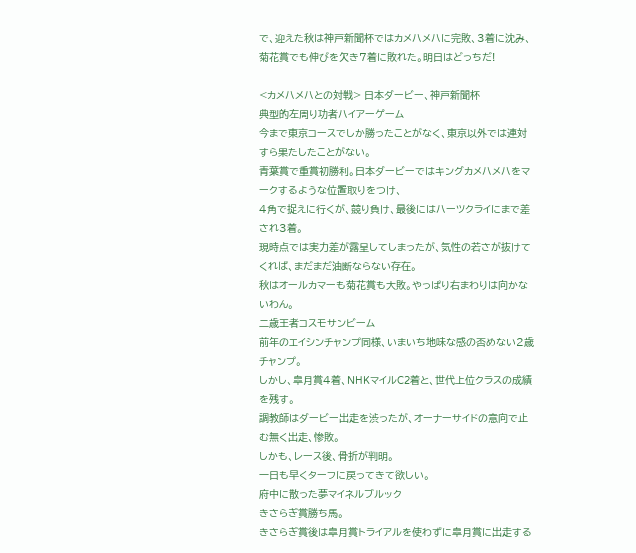で、迎えた秋は神戸新聞杯ではカメハメハに完敗、3着に沈み、
菊花賞でも伸びを欠き7着に敗れた。明日はどっちだ!

<カメハメハとの対戦> 日本ダービー、神戸新聞杯
典型的左周り功者ハイアーゲーム
今まで東京コースでしか勝ったことがなく、東京以外では連対すら果たしたことがない。
青葉賞で重賞初勝利。日本ダービーではキングカメハメハをマークするような位置取りをつけ、
4角で捉えに行くが、競り負け、最後にはハーツクライにまで差され3着。
現時点では実力差が露呈してしまったが、気性の若さが抜けてくれば、まだまだ油断ならない存在。
秋はオールカマーも菊花賞も大敗。やっぱり右まわりは向かないわん。
二歳王者コスモサンビーム
前年のエイシンチャンプ同様、いまいち地味な感の否めない2歳チャンプ。
しかし、皐月賞4着、NHKマイルC2着と、世代上位クラスの成績を残す。
調教師はダービー出走を渋ったが、オーナーサイドの意向で止む無く出走、惨敗。
しかも、レース後、骨折が判明。
一日も早くターフに戻ってきて欲しい。
府中に散った夢マイネルブルック
きさらぎ賞勝ち馬。
きさらぎ賞後は皐月賞トライアルを使わずに皐月賞に出走する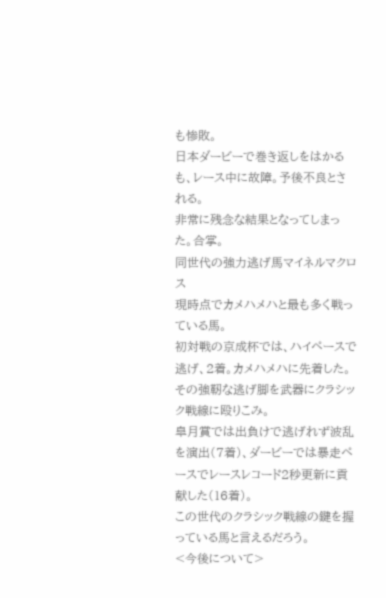も惨敗。
日本ダービーで巻き返しをはかるも、レース中に故障。予後不良とされる。
非常に残念な結果となってしまった。合掌。
同世代の強力逃げ馬マイネルマクロス
現時点でカメハメハと最も多く戦っている馬。
初対戦の京成杯では、ハイペースで逃げ、2着。カメハメハに先着した。
その強靭な逃げ脚を武器にクラシック戦線に殴りこみ。
皐月賞では出負けで逃げれず波乱を演出(7着)、ダービーでは暴走ペースでレースレコード2秒更新に貢献した(16着)。
この世代のクラシック戦線の鍵を握っている馬と言えるだろう。
<今後について>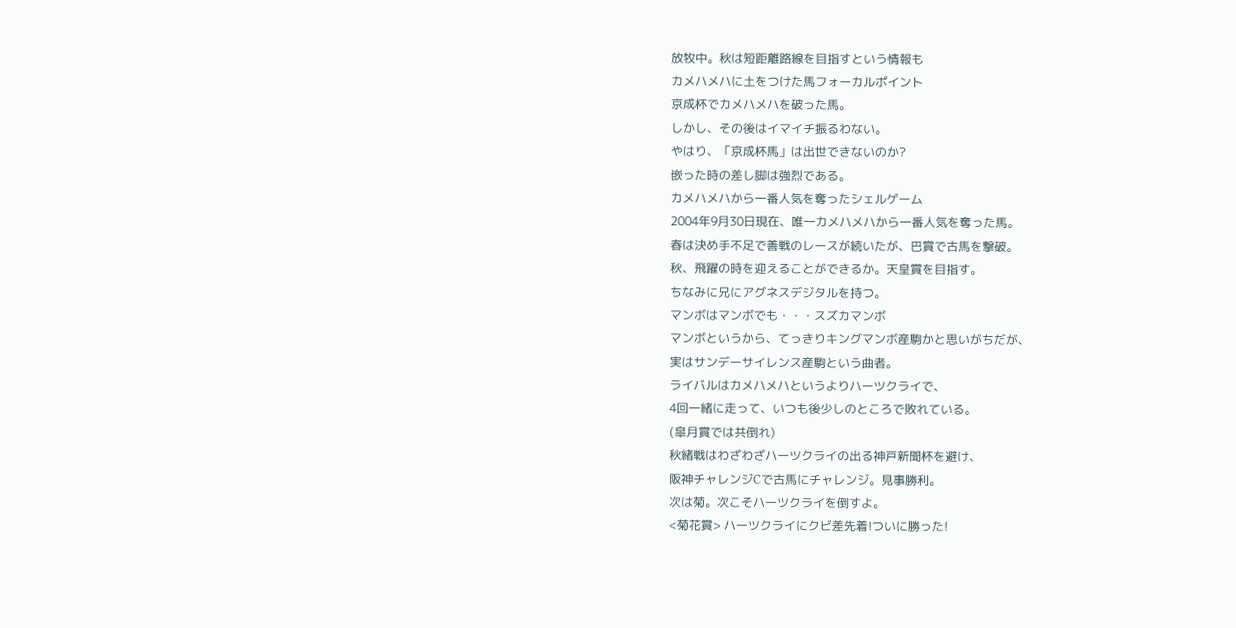放牧中。秋は短距離路線を目指すという情報も
カメハメハに土をつけた馬フォーカルポイント
京成杯でカメハメハを破った馬。
しかし、その後はイマイチ振るわない。
やはり、「京成杯馬」は出世できないのか?
嵌った時の差し脚は強烈である。
カメハメハから一番人気を奪ったシェルゲーム
2004年9月30日現在、唯一カメハメハから一番人気を奪った馬。
春は決め手不足で善戦のレースが続いたが、巴賞で古馬を撃破。
秋、飛躍の時を迎えることができるか。天皇賞を目指す。
ちなみに兄にアグネスデジタルを持つ。
マンボはマンボでも・・・スズカマンボ
マンボというから、てっきりキングマンボ産駒かと思いがちだが、
実はサンデーサイレンス産駒という曲者。
ライバルはカメハメハというよりハーツクライで、
4回一緒に走って、いつも後少しのところで敗れている。
(皐月賞では共倒れ)
秋緒戦はわざわざハーツクライの出る神戸新聞杯を避け、
阪神チャレンジCで古馬にチャレンジ。見事勝利。
次は菊。次こそハーツクライを倒すよ。
<菊花賞> ハーツクライにクビ差先着!ついに勝った!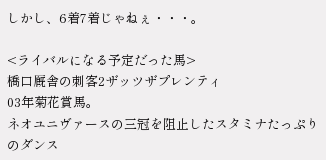しかし、6着7着じゃねぇ・・・。

<ライバルになる予定だった馬>
橋口厩舎の刺客2ザッツザプレンティ
03年菊花賞馬。
ネオユニヴァースの三冠を阻止したスタミナたっぷりのダンス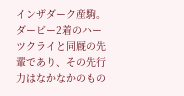インザダーク産駒。
ダービー2着のハーツクライと同厩の先輩であり、その先行力はなかなかのもの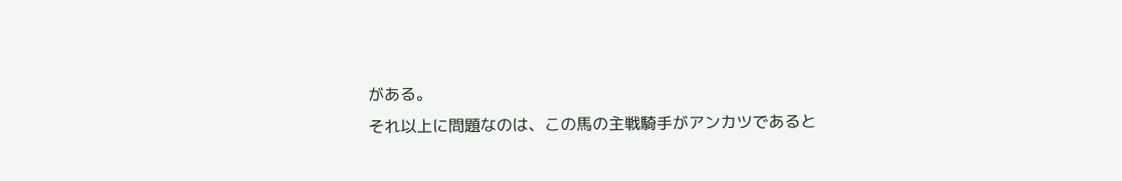がある。
それ以上に問題なのは、この馬の主戦騎手がアンカツであると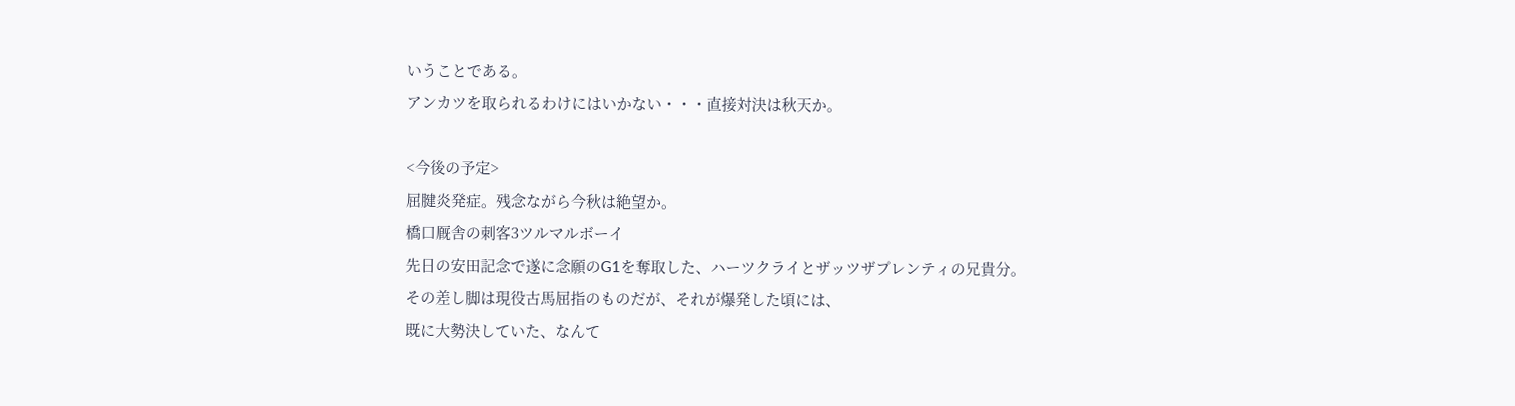いうことである。
アンカツを取られるわけにはいかない・・・直接対決は秋天か。

<今後の予定>
屈腱炎発症。残念ながら今秋は絶望か。
橋口厩舎の刺客3ツルマルボーイ
先日の安田記念で遂に念願のG1を奪取した、ハーツクライとザッツザプレンティの兄貴分。
その差し脚は現役古馬屈指のものだが、それが爆発した頃には、
既に大勢決していた、なんて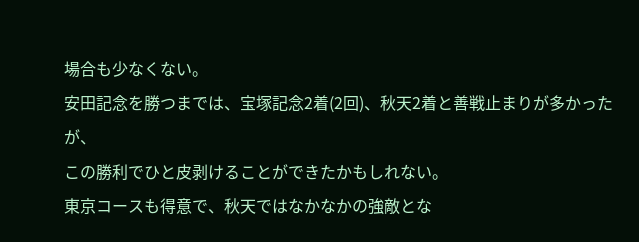場合も少なくない。
安田記念を勝つまでは、宝塚記念2着(2回)、秋天2着と善戦止まりが多かったが、
この勝利でひと皮剥けることができたかもしれない。
東京コースも得意で、秋天ではなかなかの強敵とな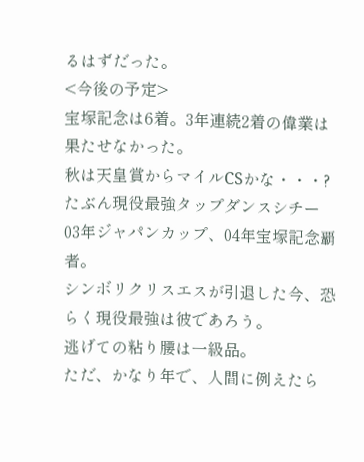るはずだった。
<今後の予定>
宝塚記念は6着。3年連続2着の偉業は果たせなかった。
秋は天皇賞からマイルCSかな・・・?
たぶん現役最強タップダンスシチー
03年ジャパンカップ、04年宝塚記念覇者。
シンボリクリスエスが引退した今、恐らく現役最強は彼であろう。
逃げての粘り腰は一級品。
ただ、かなり年で、人間に例えたら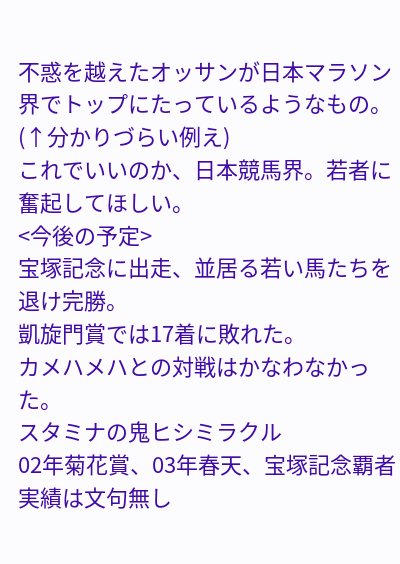不惑を越えたオッサンが日本マラソン界でトップにたっているようなもの。
(↑分かりづらい例え)
これでいいのか、日本競馬界。若者に奮起してほしい。
<今後の予定>
宝塚記念に出走、並居る若い馬たちを退け完勝。
凱旋門賞では17着に敗れた。
カメハメハとの対戦はかなわなかった。
スタミナの鬼ヒシミラクル
02年菊花賞、03年春天、宝塚記念覇者
実績は文句無し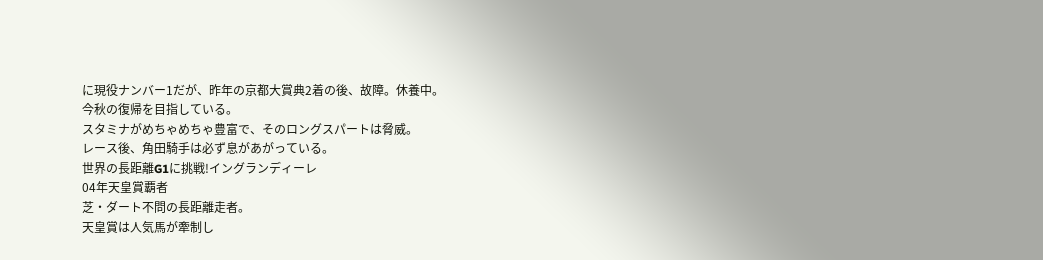に現役ナンバー1だが、昨年の京都大賞典2着の後、故障。休養中。
今秋の復帰を目指している。
スタミナがめちゃめちゃ豊富で、そのロングスパートは脅威。
レース後、角田騎手は必ず息があがっている。
世界の長距離G1に挑戦!イングランディーレ
04年天皇賞覇者
芝・ダート不問の長距離走者。
天皇賞は人気馬が牽制し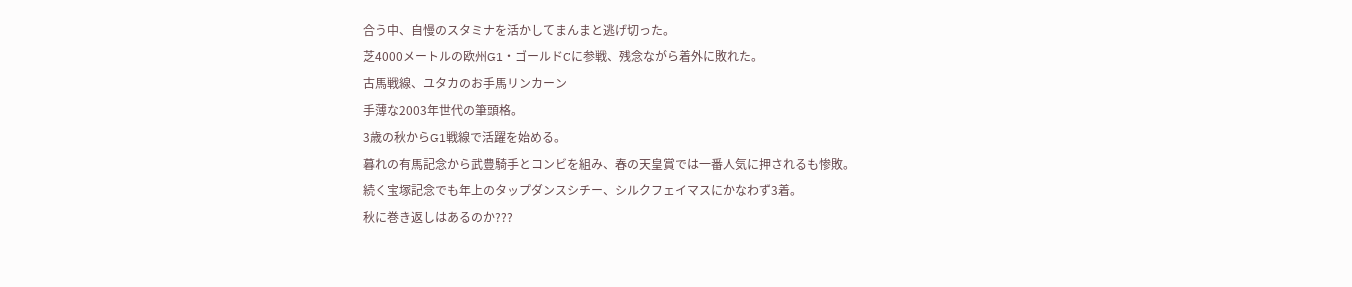合う中、自慢のスタミナを活かしてまんまと逃げ切った。
芝4000メートルの欧州G1・ゴールドCに参戦、残念ながら着外に敗れた。
古馬戦線、ユタカのお手馬リンカーン
手薄な2003年世代の筆頭格。
3歳の秋からG1戦線で活躍を始める。
暮れの有馬記念から武豊騎手とコンビを組み、春の天皇賞では一番人気に押されるも惨敗。
続く宝塚記念でも年上のタップダンスシチー、シルクフェイマスにかなわず3着。
秋に巻き返しはあるのか???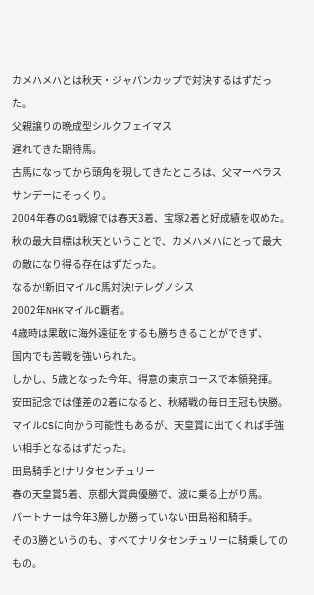カメハメハとは秋天・ジャパンカップで対決するはずだった。
父親譲りの晩成型シルクフェイマス
遅れてきた期待馬。
古馬になってから頭角を現してきたところは、父マーベラスサンデーにそっくり。
2004年春のG1戦線では春天3着、宝塚2着と好成績を収めた。
秋の最大目標は秋天ということで、カメハメハにとって最大の敵になり得る存在はずだった。
なるか!新旧マイルC馬対決!テレグノシス
2002年NHKマイルC覇者。
4歳時は果敢に海外遠征をするも勝ちきることができず、
国内でも苦戦を強いられた。
しかし、5歳となった今年、得意の東京コースで本領発揮。
安田記念では僅差の2着になると、秋緒戦の毎日王冠も快勝。
マイルCSに向かう可能性もあるが、天皇賞に出てくれば手強い相手となるはずだった。
田島騎手と!ナリタセンチュリー
春の天皇賞5着、京都大賞典優勝で、波に乗る上がり馬。
パートナーは今年3勝しか勝っていない田島裕和騎手。
その3勝というのも、すべてナリタセンチュリーに騎乗してのもの。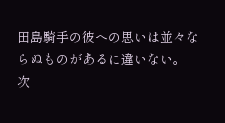田島騎手の彼への思いは並々ならぬものがあるに違いない。
次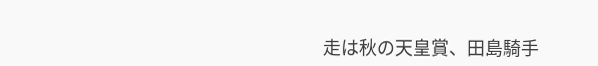走は秋の天皇賞、田島騎手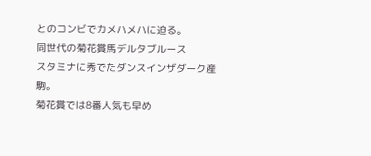とのコンビでカメハメハに迫る。
同世代の菊花賞馬デルタブルース
スタミナに秀でたダンスインザダーク産駒。
菊花賞では8番人気も早め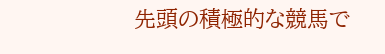先頭の積極的な競馬で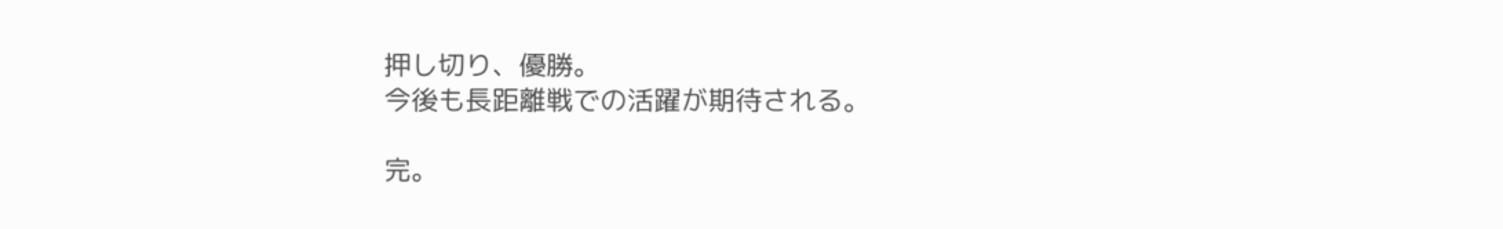押し切り、優勝。
今後も長距離戦での活躍が期待される。

完。